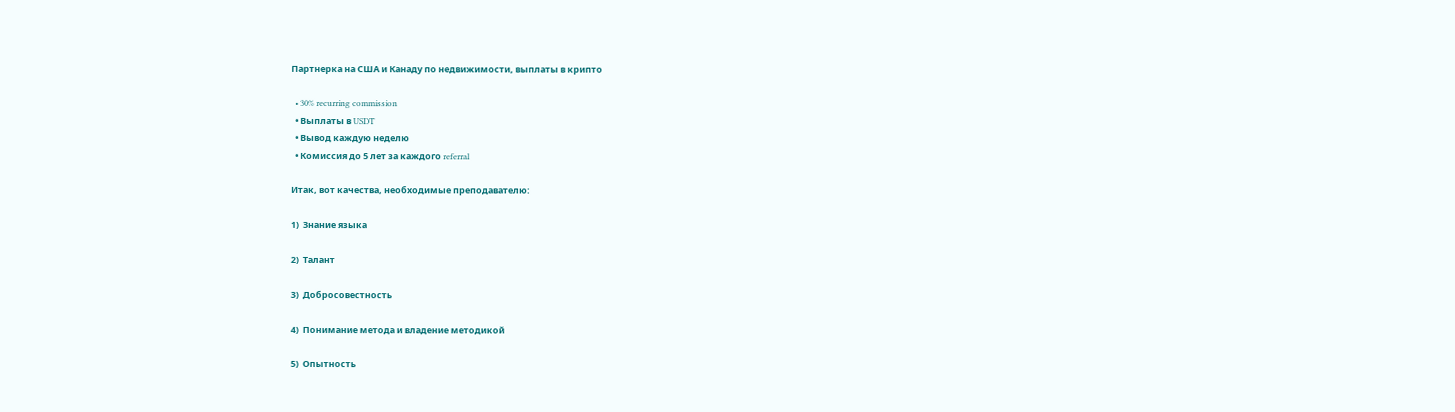Партнерка на США и Канаду по недвижимости, выплаты в крипто

  • 30% recurring commission
  • Выплаты в USDT
  • Вывод каждую неделю
  • Комиссия до 5 лет за каждого referral

Итак, вот качества, необходимые преподавателю:

1)  Знание языка

2)  Талант

3)  Добросовестность

4)  Понимание метода и владение методикой

5)  Опытность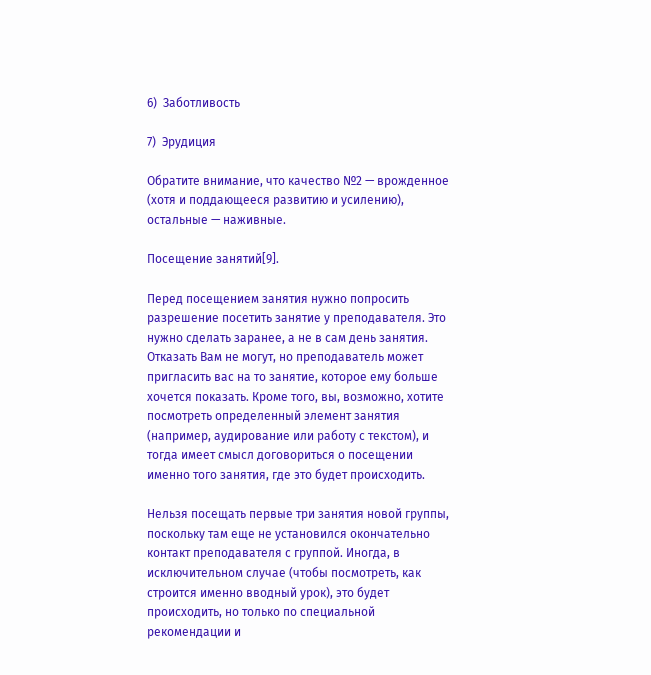6)  Заботливость

7)  Эрудиция

Обратите внимание, что качество №2 — врожденное (хотя и поддающееся развитию и усилению), остальные — наживные.

Посещение занятий[9].

Перед посещением занятия нужно попросить разрешение посетить занятие у преподавателя. Это нужно сделать заранее, а не в сам день занятия. Отказать Вам не могут, но преподаватель может пригласить вас на то занятие, которое ему больше хочется показать. Кроме того, вы, возможно, хотите посмотреть определенный элемент занятия (например, аудирование или работу с текстом), и тогда имеет смысл договориться о посещении именно того занятия, где это будет происходить.

Нельзя посещать первые три занятия новой группы, поскольку там еще не установился окончательно контакт преподавателя с группой. Иногда, в исключительном случае (чтобы посмотреть, как строится именно вводный урок), это будет происходить, но только по специальной рекомендации и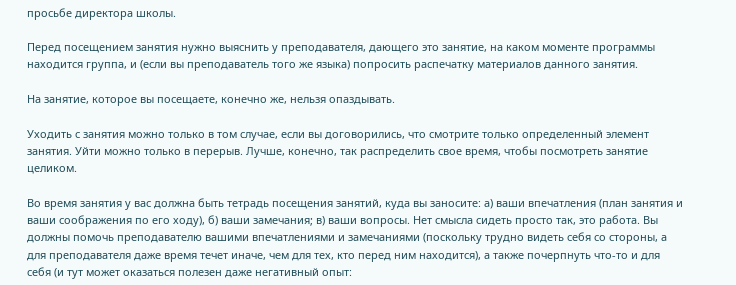просьбе директора школы.

Перед посещением занятия нужно выяснить у преподавателя, дающего это занятие, на каком моменте программы находится группа, и (если вы преподаватель того же языка) попросить распечатку материалов данного занятия.

На занятие, которое вы посещаете, конечно же, нельзя опаздывать.

Уходить с занятия можно только в том случае, если вы договорились, что смотрите только определенный элемент занятия. Уйти можно только в перерыв. Лучше, конечно, так распределить свое время, чтобы посмотреть занятие целиком.

Во время занятия у вас должна быть тетрадь посещения занятий, куда вы заносите: а) ваши впечатления (план занятия и ваши соображения по его ходу), б) ваши замечания; в) ваши вопросы. Нет смысла сидеть просто так, это работа. Вы должны помочь преподавателю вашими впечатлениями и замечаниями (поскольку трудно видеть себя со стороны, а для преподавателя даже время течет иначе, чем для тех, кто перед ним находится), а также почерпнуть что-то и для себя (и тут может оказаться полезен даже негативный опыт: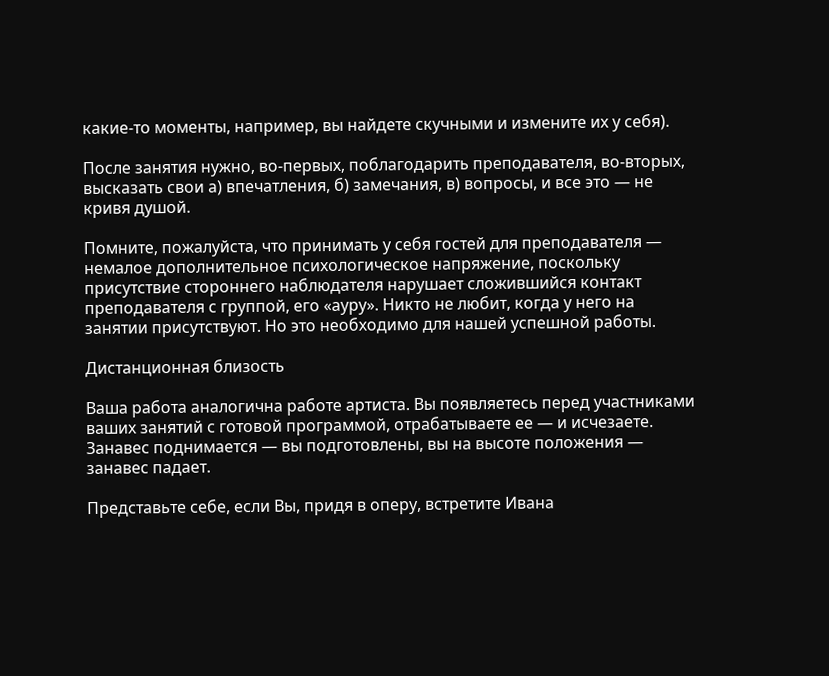какие-то моменты, например, вы найдете скучными и измените их у себя).

После занятия нужно, во-первых, поблагодарить преподавателя, во-вторых, высказать свои а) впечатления, б) замечания, в) вопросы, и все это — не кривя душой.

Помните, пожалуйста, что принимать у себя гостей для преподавателя — немалое дополнительное психологическое напряжение, поскольку присутствие стороннего наблюдателя нарушает сложившийся контакт преподавателя с группой, его «ауру». Никто не любит, когда у него на занятии присутствуют. Но это необходимо для нашей успешной работы.

Дистанционная близость

Ваша работа аналогична работе артиста. Вы появляетесь перед участниками ваших занятий с готовой программой, отрабатываете ее — и исчезаете. Занавес поднимается — вы подготовлены, вы на высоте положения — занавес падает.

Представьте себе, если Вы, придя в оперу, встретите Ивана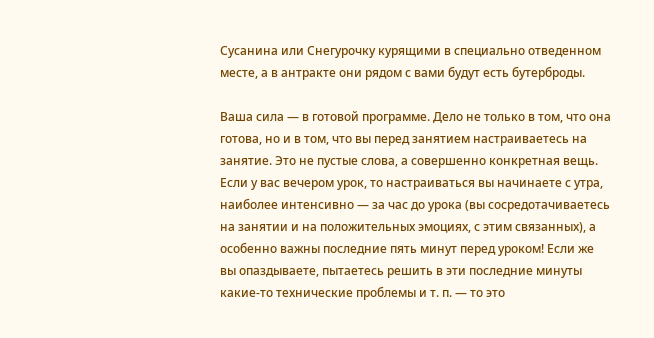Сусанина или Снегурочку курящими в специально отведенном месте, а в антракте они рядом с вами будут есть бутерброды.

Ваша сила — в готовой программе. Дело не только в том, что она готова, но и в том, что вы перед занятием настраиваетесь на занятие. Это не пустые слова, а совершенно конкретная вещь. Если у вас вечером урок, то настраиваться вы начинаете с утра, наиболее интенсивно — за час до урока (вы сосредотачиваетесь на занятии и на положительных эмоциях, с этим связанных), а особенно важны последние пять минут перед уроком! Если же вы опаздываете, пытаетесь решить в эти последние минуты какие-то технические проблемы и т. п. — то это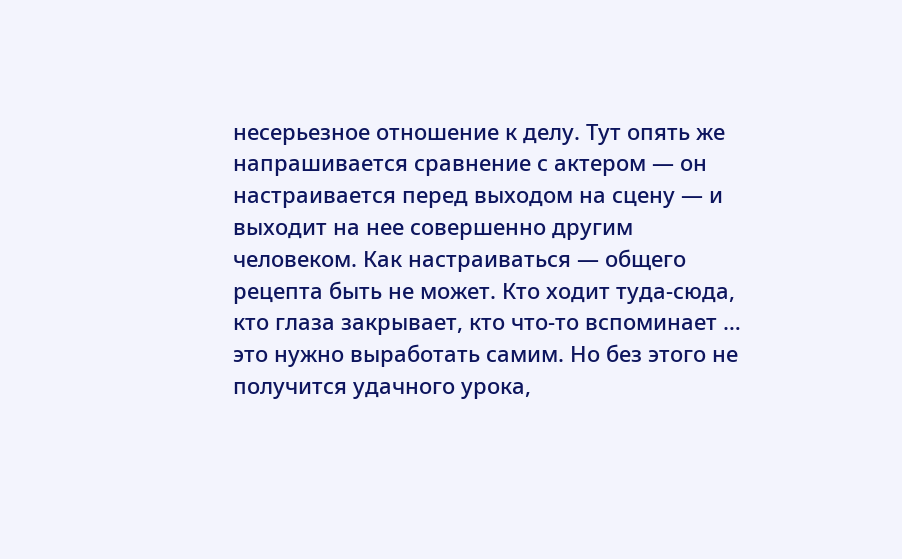несерьезное отношение к делу. Тут опять же напрашивается сравнение с актером — он настраивается перед выходом на сцену — и выходит на нее совершенно другим человеком. Как настраиваться — общего рецепта быть не может. Кто ходит туда-сюда, кто глаза закрывает, кто что-то вспоминает … это нужно выработать самим. Но без этого не получится удачного урока,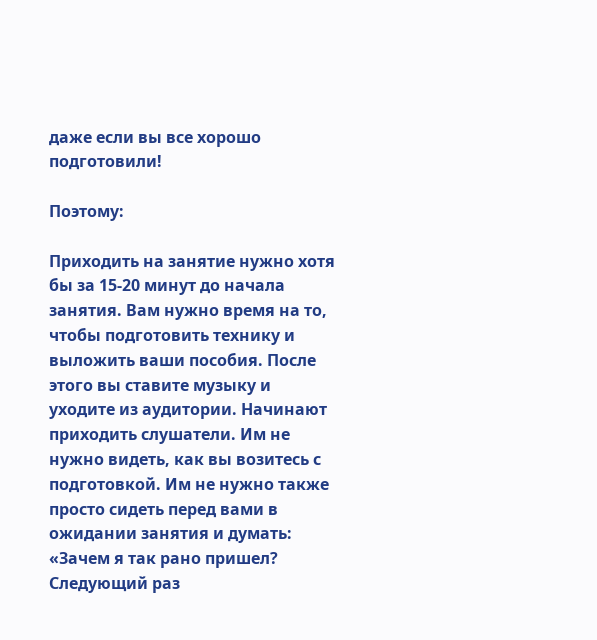даже если вы все хорошо подготовили!

Поэтому:

Приходить на занятие нужно хотя бы за 15-20 минут до начала занятия. Вам нужно время на то, чтобы подготовить технику и выложить ваши пособия. После этого вы ставите музыку и уходите из аудитории. Начинают приходить слушатели. Им не нужно видеть, как вы возитесь с подготовкой. Им не нужно также просто сидеть перед вами в ожидании занятия и думать: «Зачем я так рано пришел? Следующий раз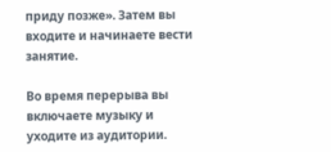приду позже». Затем вы входите и начинаете вести занятие.

Во время перерыва вы включаете музыку и уходите из аудитории.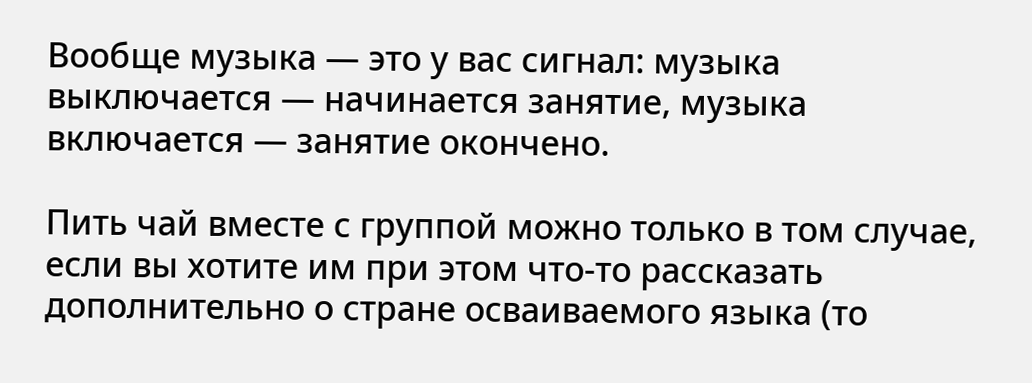Вообще музыка — это у вас сигнал: музыка выключается — начинается занятие, музыка включается — занятие окончено.

Пить чай вместе с группой можно только в том случае, если вы хотите им при этом что-то рассказать дополнительно о стране осваиваемого языка (то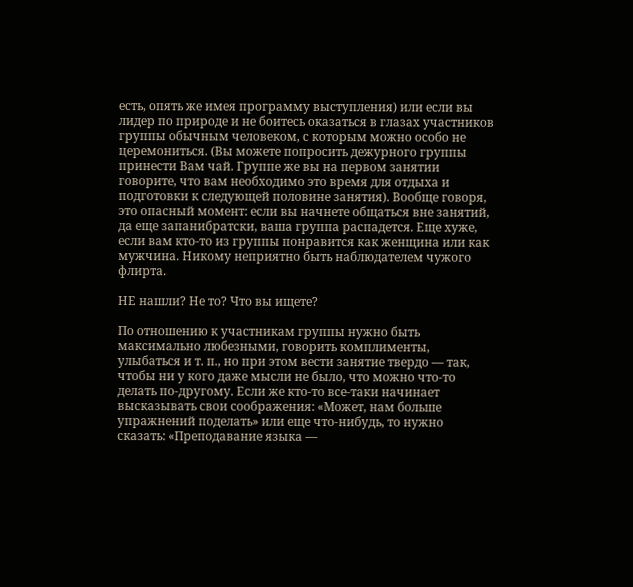есть, опять же имея программу выступления) или если вы лидер по природе и не боитесь оказаться в глазах участников группы обычным человеком, с которым можно особо не церемониться. (Вы можете попросить дежурного группы принести Вам чай. Группе же вы на первом занятии говорите, что вам необходимо это время для отдыха и подготовки к следующей половине занятия). Вообще говоря, это опасный момент: если вы начнете общаться вне занятий, да еще запанибратски, ваша группа распадется. Еще хуже, если вам кто-то из группы понравится как женщина или как мужчина. Никому неприятно быть наблюдателем чужого флирта.

НЕ нашли? Не то? Что вы ищете?

По отношению к участникам группы нужно быть максимально любезными, говорить комплименты, улыбаться и т. п., но при этом вести занятие твердо — так, чтобы ни у кого даже мысли не было, что можно что-то делать по-другому. Если же кто-то все-таки начинает высказывать свои соображения: «Может, нам больше упражнений поделать» или еще что-нибудь, то нужно сказать: «Преподавание языка —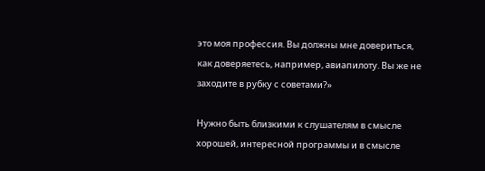это моя профессия. Вы должны мне довериться, как доверяетесь, например, авиапилоту. Вы же не заходите в рубку с советами?»

Нужно быть близкими к слушателям в смысле хорошей, интересной программы и в смысле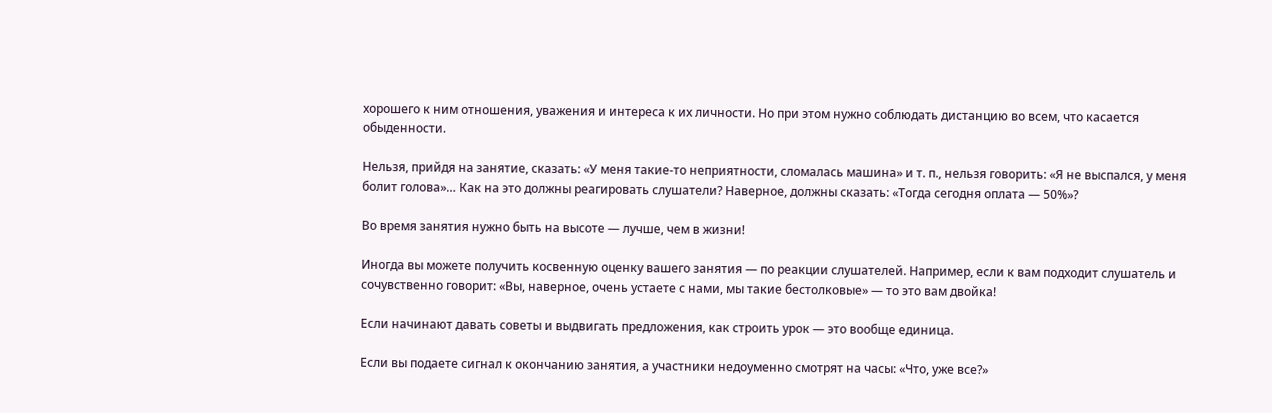хорошего к ним отношения, уважения и интереса к их личности. Но при этом нужно соблюдать дистанцию во всем, что касается обыденности.

Нельзя, прийдя на занятие, сказать: «У меня такие-то неприятности, сломалась машина» и т. п., нельзя говорить: «Я не выспался, у меня болит голова»… Как на это должны реагировать слушатели? Наверное, должны сказать: «Тогда сегодня оплата — 50%»?

Во время занятия нужно быть на высоте — лучше, чем в жизни!

Иногда вы можете получить косвенную оценку вашего занятия — по реакции слушателей. Например, если к вам подходит слушатель и сочувственно говорит: «Вы, наверное, очень устаете с нами, мы такие бестолковые» — то это вам двойка!

Если начинают давать советы и выдвигать предложения, как строить урок — это вообще единица.

Если вы подаете сигнал к окончанию занятия, а участники недоуменно смотрят на часы: «Что, уже все?»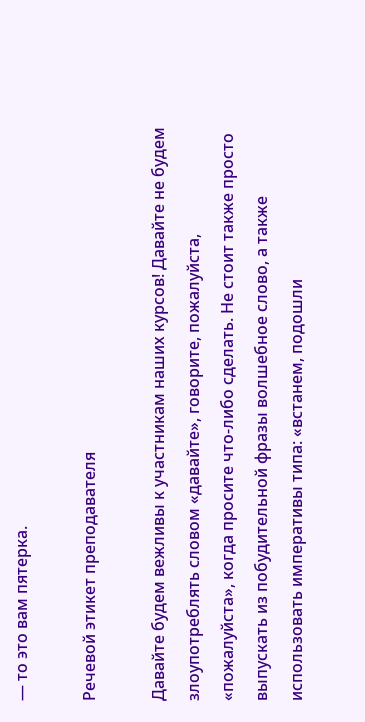— то это вам пятерка.

Речевой этикет преподавателя

Давайте будем вежливы к участникам наших курсов! Давайте не будем злоупотреблять словом «давайте», говорите, пожалуйста, «пожалуйста», когда просите что-либо сделать. Не стоит также просто выпускать из побудительной фразы волшебное слово, а также использовать императивы типа: «встанем, подошли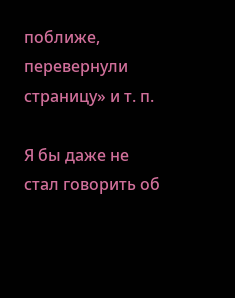поближе, перевернули страницу» и т. п.

Я бы даже не стал говорить об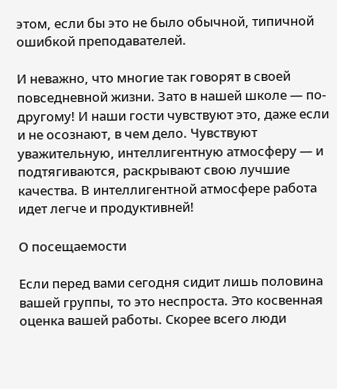этом, если бы это не было обычной, типичной ошибкой преподавателей.

И неважно, что многие так говорят в своей повседневной жизни. Зато в нашей школе — по-другому! И наши гости чувствуют это, даже если и не осознают, в чем дело. Чувствуют уважительную, интеллигентную атмосферу — и подтягиваются, раскрывают свою лучшие качества. В интеллигентной атмосфере работа идет легче и продуктивней!

О посещаемости

Если перед вами сегодня сидит лишь половина вашей группы, то это неспроста. Это косвенная оценка вашей работы. Скорее всего люди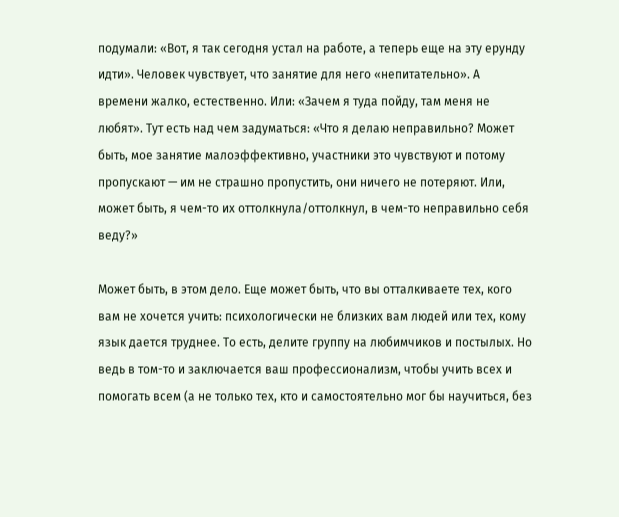подумали: «Вот, я так сегодня устал на работе, а теперь еще на эту ерунду идти». Человек чувствует, что занятие для него «непитательно». А времени жалко, естественно. Или: «Зачем я туда пойду, там меня не любят». Тут есть над чем задуматься: «Что я делаю неправильно? Может быть, мое занятие малоэффективно, участники это чувствуют и потому пропускают — им не страшно пропустить, они ничего не потеряют. Или, может быть, я чем-то их оттолкнула/оттолкнул, в чем-то неправильно себя веду?»

Может быть, в этом дело. Еще может быть, что вы отталкиваете тех, кого вам не хочется учить: психологически не близких вам людей или тех, кому язык дается труднее. То есть, делите группу на любимчиков и постылых. Но ведь в том-то и заключается ваш профессионализм, чтобы учить всех и помогать всем (а не только тех, кто и самостоятельно мог бы научиться, без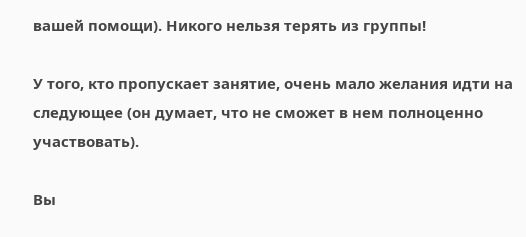вашей помощи). Никого нельзя терять из группы!

У того, кто пропускает занятие, очень мало желания идти на следующее (он думает, что не сможет в нем полноценно участвовать).

Вы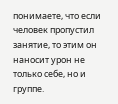понимаете, что если человек пропустил занятие, то этим он наносит урон не только себе, но и группе.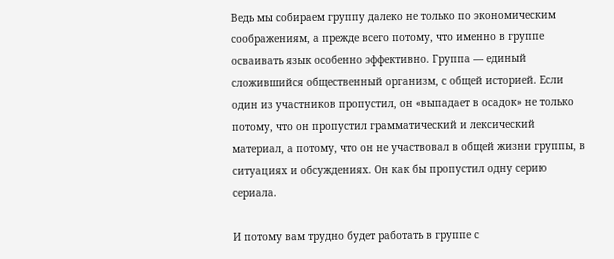Ведь мы собираем группу далеко не только по экономическим соображениям, а прежде всего потому, что именно в группе осваивать язык особенно эффективно. Группа — единый сложившийся общественный организм, с общей историей. Если один из участников пропустил, он «выпадает в осадок» не только потому, что он пропустил грамматический и лексический материал, а потому, что он не участвовал в общей жизни группы, в ситуациях и обсуждениях. Он как бы пропустил одну серию сериала.

И потому вам трудно будет работать в группе с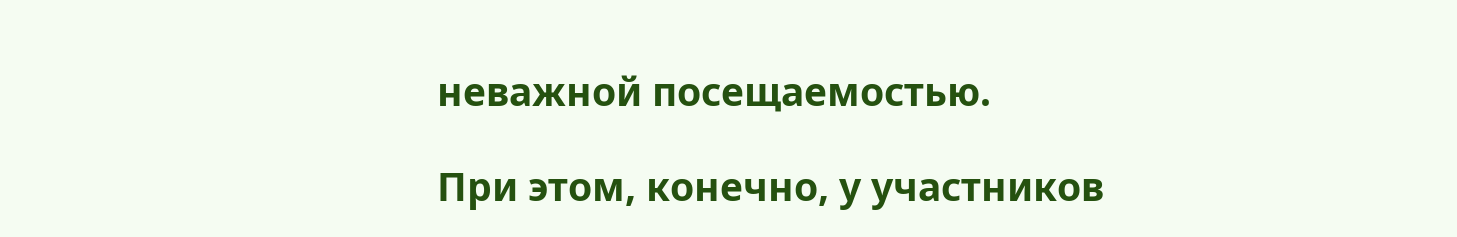неважной посещаемостью.

При этом, конечно, у участников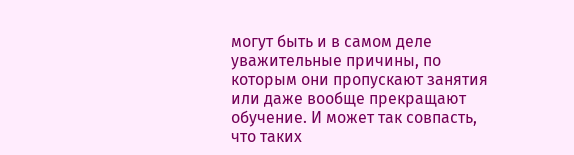могут быть и в самом деле уважительные причины, по которым они пропускают занятия или даже вообще прекращают обучение. И может так совпасть, что таких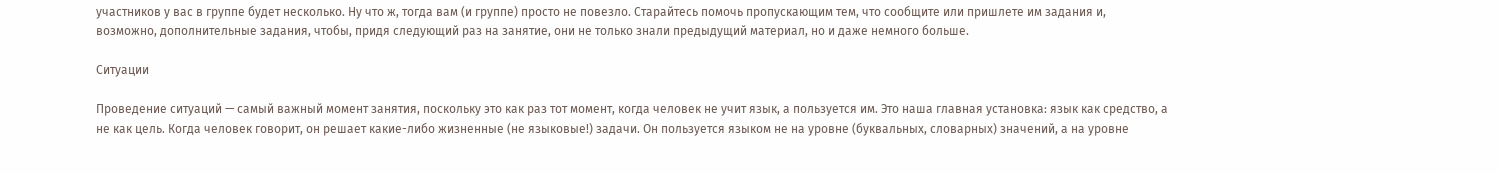участников у вас в группе будет несколько. Ну что ж, тогда вам (и группе) просто не повезло. Старайтесь помочь пропускающим тем, что сообщите или пришлете им задания и, возможно, дополнительные задания, чтобы, придя следующий раз на занятие, они не только знали предыдущий материал, но и даже немного больше.

Ситуации

Проведение ситуаций — самый важный момент занятия, поскольку это как раз тот момент, когда человек не учит язык, а пользуется им. Это наша главная установка: язык как средство, а не как цель. Когда человек говорит, он решает какие-либо жизненные (не языковые!) задачи. Он пользуется языком не на уровне (буквальных, словарных) значений, а на уровне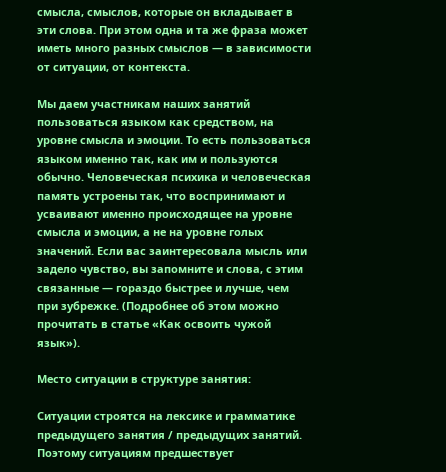смысла, смыслов, которые он вкладывает в эти слова. При этом одна и та же фраза может иметь много разных смыслов — в зависимости от ситуации, от контекста.

Мы даем участникам наших занятий пользоваться языком как средством, на уровне смысла и эмоции. То есть пользоваться языком именно так, как им и пользуются обычно. Человеческая психика и человеческая память устроены так, что воспринимают и усваивают именно происходящее на уровне смысла и эмоции, а не на уровне голых значений. Если вас заинтересовала мысль или задело чувство, вы запомните и слова, с этим связанные — гораздо быстрее и лучше, чем при зубрежке. (Подробнее об этом можно прочитать в статье «Как освоить чужой язык»).

Место ситуации в структуре занятия:

Ситуации строятся на лексике и грамматике предыдущего занятия / предыдущих занятий. Поэтому ситуациям предшествует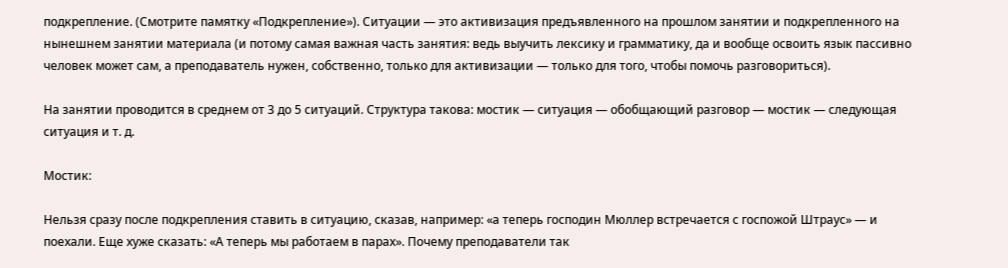подкрепление. (Смотрите памятку «Подкрепление»). Ситуации — это активизация предъявленного на прошлом занятии и подкрепленного на нынешнем занятии материала (и потому самая важная часть занятия: ведь выучить лексику и грамматику, да и вообще освоить язык пассивно человек может сам, а преподаватель нужен, собственно, только для активизации — только для того, чтобы помочь разговориться).

На занятии проводится в среднем от 3 до 5 ситуаций. Структура такова: мостик — ситуация — обобщающий разговор — мостик — следующая ситуация и т. д.

Мостик:

Нельзя сразу после подкрепления ставить в ситуацию, сказав, например: «а теперь господин Мюллер встречается с госпожой Штраус» — и поехали. Еще хуже сказать: «А теперь мы работаем в парах». Почему преподаватели так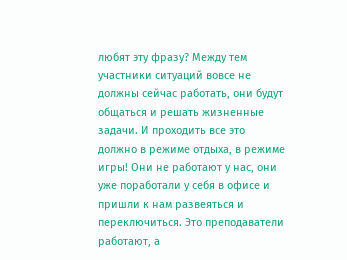любят эту фразу? Между тем участники ситуаций вовсе не должны сейчас работать, они будут общаться и решать жизненные задачи. И проходить все это должно в режиме отдыха, в режиме игры! Они не работают у нас, они уже поработали у себя в офисе и пришли к нам развеяться и переключиться. Это преподаватели работают, а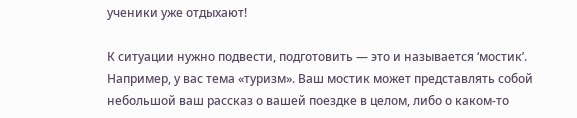ученики уже отдыхают!

К ситуации нужно подвести, подготовить — это и называется ‘мостик’. Например, у вас тема «туризм». Ваш мостик может представлять собой небольшой ваш рассказ о вашей поездке в целом, либо о каком-то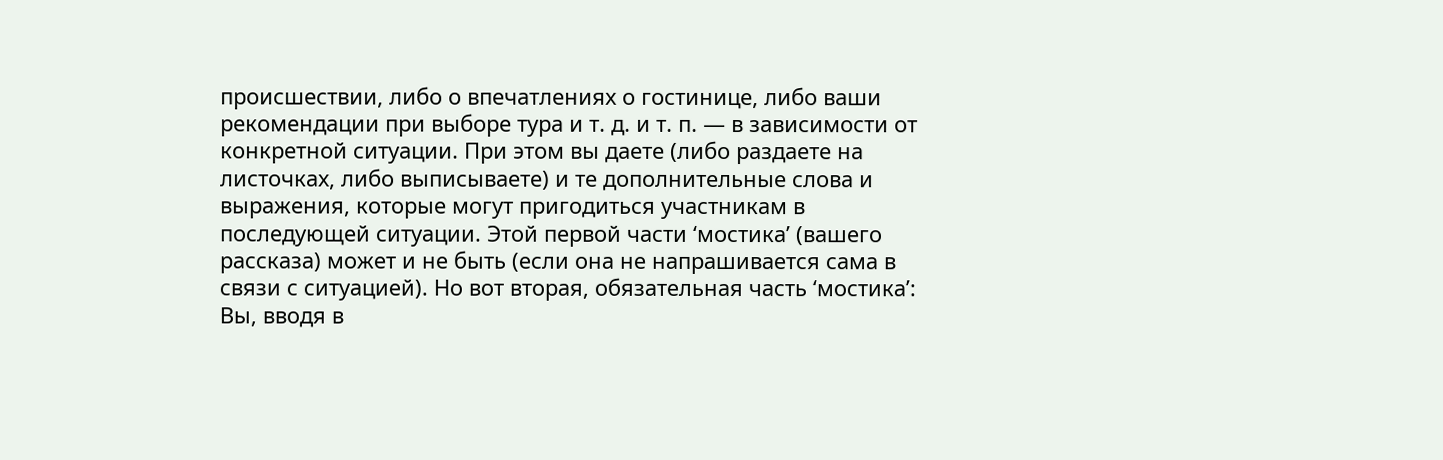происшествии, либо о впечатлениях о гостинице, либо ваши рекомендации при выборе тура и т. д. и т. п. — в зависимости от конкретной ситуации. При этом вы даете (либо раздаете на листочках, либо выписываете) и те дополнительные слова и выражения, которые могут пригодиться участникам в последующей ситуации. Этой первой части ‘мостика’ (вашего рассказа) может и не быть (если она не напрашивается сама в связи с ситуацией). Но вот вторая, обязательная часть ‘мостика’: Вы, вводя в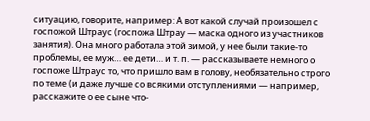ситуацию, говорите, например: А вот какой случай произошел с госпожой Штраус (госпожа Штрау — маска одного из участников занятия). Она много работала этой зимой, у нее были такие-то проблемы, ее муж… ее дети… и т. п. — рассказываете немного о госпоже Штраус то, что пришло вам в голову, необязательно строго по теме (и даже лучше со всякими отступлениями — например, расскажите о ее сыне что-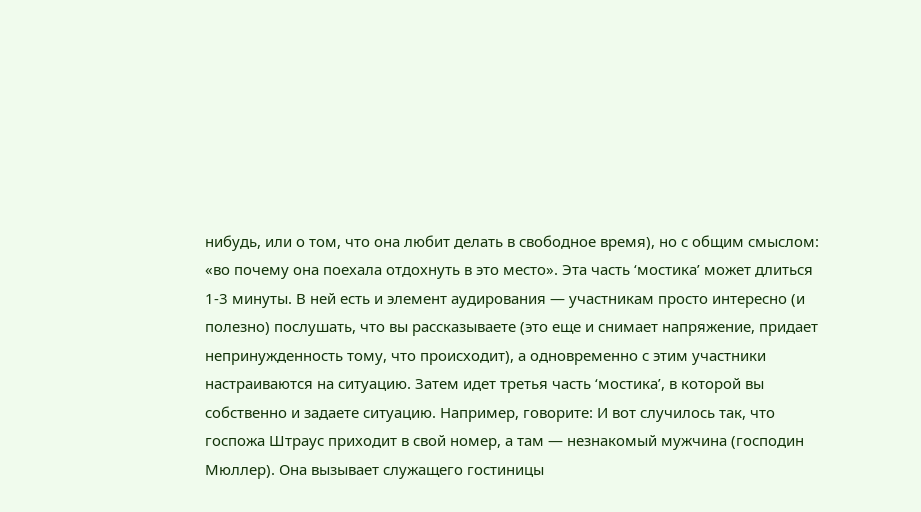нибудь, или о том, что она любит делать в свободное время), но с общим смыслом: «во почему она поехала отдохнуть в это место». Эта часть ‘мостика’ может длиться 1-3 минуты. В ней есть и элемент аудирования — участникам просто интересно (и полезно) послушать, что вы рассказываете (это еще и снимает напряжение, придает непринужденность тому, что происходит), а одновременно с этим участники настраиваются на ситуацию. Затем идет третья часть ‘мостика’, в которой вы собственно и задаете ситуацию. Например, говорите: И вот случилось так, что госпожа Штраус приходит в свой номер, а там — незнакомый мужчина (господин Мюллер). Она вызывает служащего гостиницы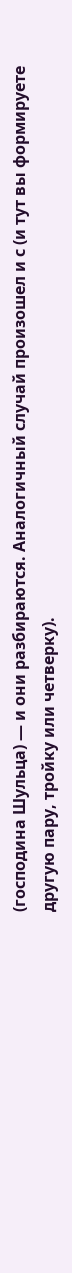(господина Шульца) — и они разбираются. Аналогичный случай произошел и с (и тут вы формируете другую пару, тройку или четверку).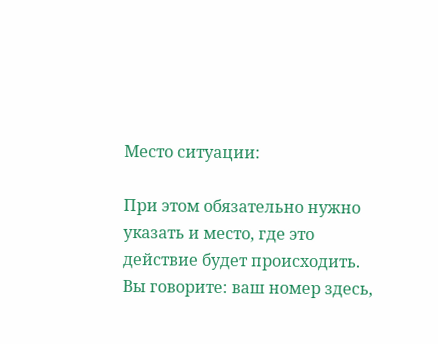Место ситуации:

При этом обязательно нужно указать и место, где это действие будет происходить. Вы говорите: ваш номер здесь,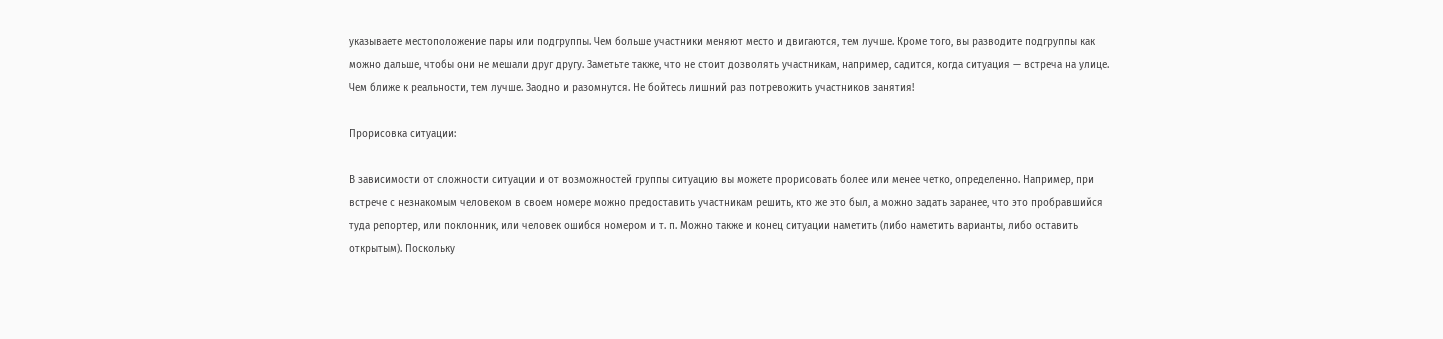указываете местоположение пары или подгруппы. Чем больше участники меняют место и двигаются, тем лучше. Кроме того, вы разводите подгруппы как можно дальше, чтобы они не мешали друг другу. Заметьте также, что не стоит дозволять участникам, например, садится, когда ситуация — встреча на улице. Чем ближе к реальности, тем лучше. Заодно и разомнутся. Не бойтесь лишний раз потревожить участников занятия!

Прорисовка ситуации:

В зависимости от сложности ситуации и от возможностей группы ситуацию вы можете прорисовать более или менее четко, определенно. Например, при встрече с незнакомым человеком в своем номере можно предоставить участникам решить, кто же это был, а можно задать заранее, что это пробравшийся туда репортер, или поклонник, или человек ошибся номером и т. п. Можно также и конец ситуации наметить (либо наметить варианты, либо оставить открытым). Поскольку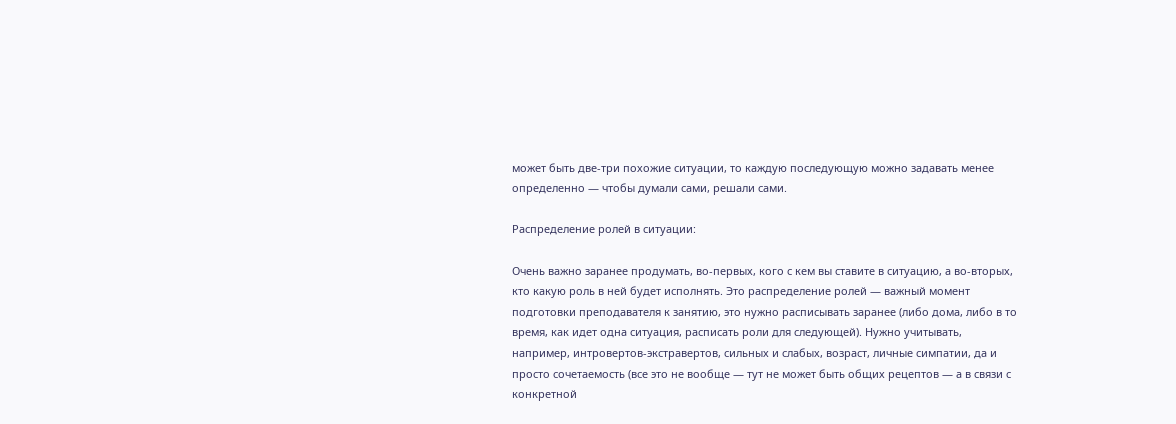может быть две-три похожие ситуации, то каждую последующую можно задавать менее определенно — чтобы думали сами, решали сами.

Распределение ролей в ситуации:

Очень важно заранее продумать, во-первых, кого с кем вы ставите в ситуацию, а во-вторых, кто какую роль в ней будет исполнять. Это распределение ролей — важный момент подготовки преподавателя к занятию, это нужно расписывать заранее (либо дома, либо в то время, как идет одна ситуация, расписать роли для следующей). Нужно учитывать, например, интровертов-экстравертов, сильных и слабых, возраст, личные симпатии, да и просто сочетаемость (все это не вообще — тут не может быть общих рецептов — а в связи с конкретной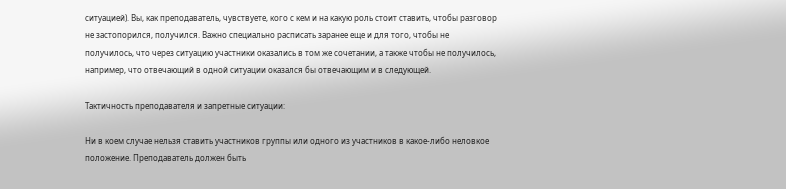ситуацией). Вы, как преподаватель, чувствуете, кого с кем и на какую роль стоит ставить, чтобы разговор не застопорился, получился. Важно специально расписать заранее еще и для того, чтобы не получилось, что через ситуацию участники оказались в том же сочетании, а также чтобы не получилось, например, что отвечающий в одной ситуации оказался бы отвечающим и в следующей.

Тактичность преподавателя и запретные ситуации:

Ни в коем случае нельзя ставить участников группы или одного из участников в какое-либо неловкое положение. Преподаватель должен быть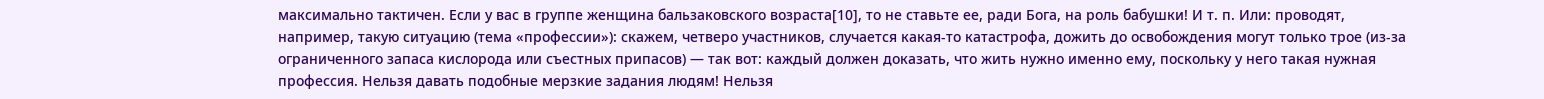максимально тактичен. Если у вас в группе женщина бальзаковского возраста[10], то не ставьте ее, ради Бога, на роль бабушки! И т. п. Или: проводят, например, такую ситуацию (тема «профессии»): скажем, четверо участников, случается какая-то катастрофа, дожить до освобождения могут только трое (из-за ограниченного запаса кислорода или съестных припасов) — так вот: каждый должен доказать, что жить нужно именно ему, поскольку у него такая нужная профессия. Нельзя давать подобные мерзкие задания людям! Нельзя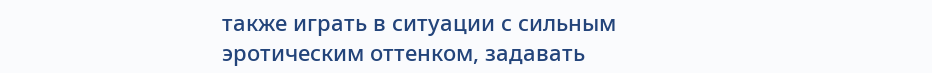также играть в ситуации с сильным эротическим оттенком, задавать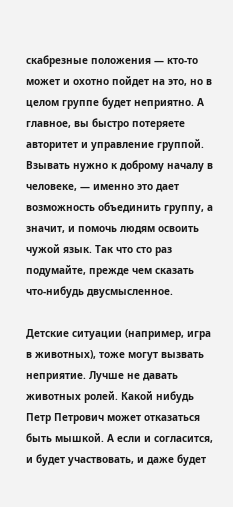скабрезные положения — кто-то может и охотно пойдет на это, но в целом группе будет неприятно. А главное, вы быстро потеряете авторитет и управление группой. Взывать нужно к доброму началу в человеке, — именно это дает возможность объединить группу, а значит, и помочь людям освоить чужой язык. Так что сто раз подумайте, прежде чем сказать что-нибудь двусмысленное.

Детские ситуации (например, игра в животных), тоже могут вызвать неприятие. Лучше не давать животных ролей. Какой нибудь Петр Петрович может отказаться быть мышкой. А если и согласится, и будет участвовать, и даже будет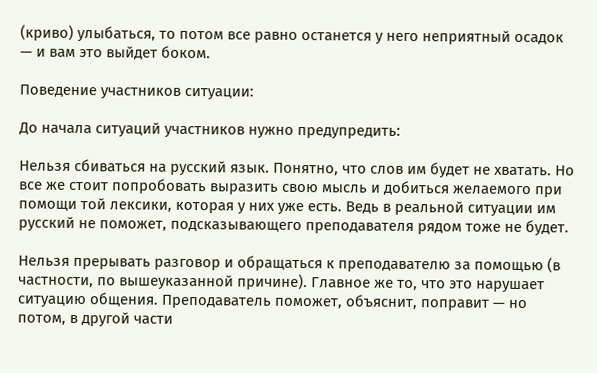(криво) улыбаться, то потом все равно останется у него неприятный осадок — и вам это выйдет боком.

Поведение участников ситуации:

До начала ситуаций участников нужно предупредить:

Нельзя сбиваться на русский язык. Понятно, что слов им будет не хватать. Но все же стоит попробовать выразить свою мысль и добиться желаемого при помощи той лексики, которая у них уже есть. Ведь в реальной ситуации им русский не поможет, подсказывающего преподавателя рядом тоже не будет.

Нельзя прерывать разговор и обращаться к преподавателю за помощью (в частности, по вышеуказанной причине). Главное же то, что это нарушает ситуацию общения. Преподаватель поможет, объяснит, поправит — но потом, в другой части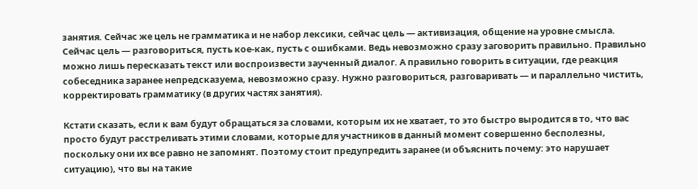занятия. Сейчас же цель не грамматика и не набор лексики, сейчас цель — активизация, общение на уровне смысла. Сейчас цель — разговориться, пусть кое-как, пусть с ошибками. Ведь невозможно сразу заговорить правильно. Правильно можно лишь пересказать текст или воспроизвести заученный диалог. А правильно говорить в ситуации, где реакция собеседника заранее непредсказуема, невозможно сразу. Нужно разговориться, разговаривать — и параллельно чистить, корректировать грамматику (в других частях занятия).

Кстати сказать, если к вам будут обращаться за словами, которым их не хватает, то это быстро выродится в то, что вас просто будут расстреливать этими словами, которые для участников в данный момент совершенно бесполезны, поскольку они их все равно не запомнят. Поэтому стоит предупредить заранее (и объяснить почему: это нарушает ситуацию), что вы на такие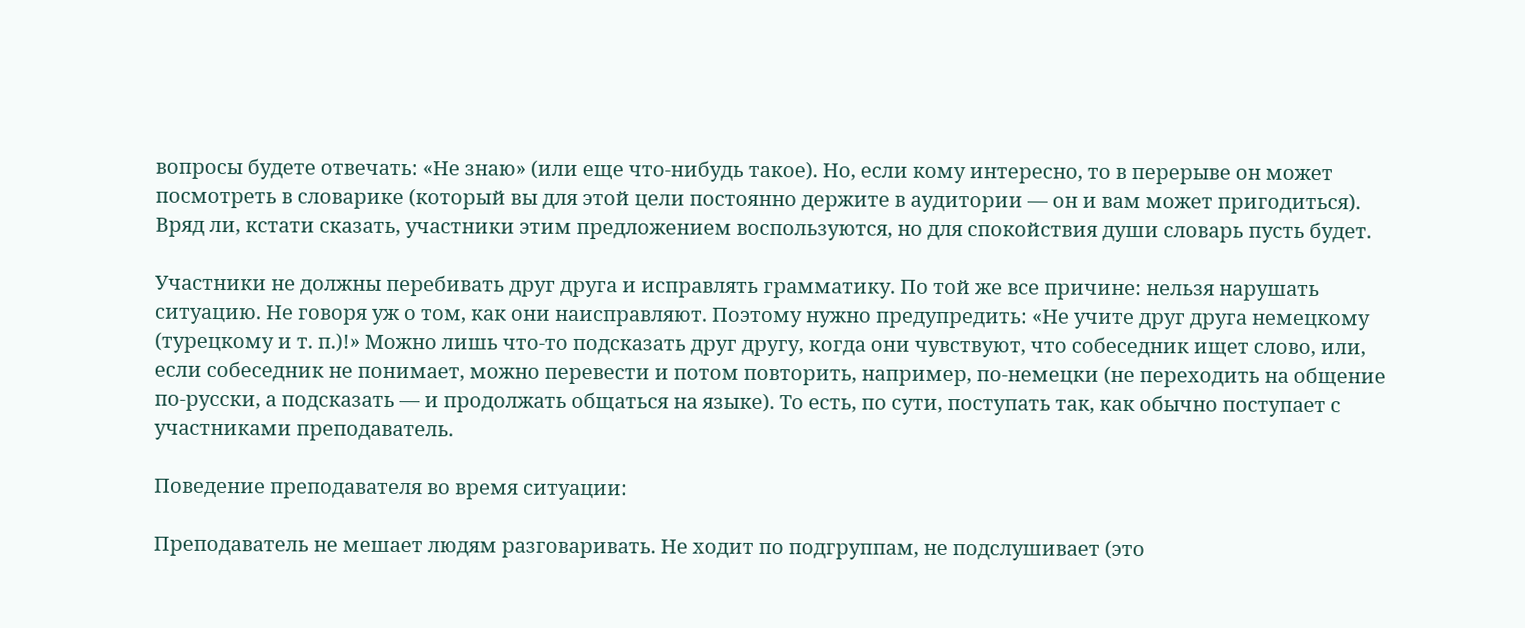вопросы будете отвечать: «Не знаю» (или еще что-нибудь такое). Но, если кому интересно, то в перерыве он может посмотреть в словарике (который вы для этой цели постоянно держите в аудитории — он и вам может пригодиться). Вряд ли, кстати сказать, участники этим предложением воспользуются, но для спокойствия души словарь пусть будет.

Участники не должны перебивать друг друга и исправлять грамматику. По той же все причине: нельзя нарушать ситуацию. Не говоря уж о том, как они наисправляют. Поэтому нужно предупредить: «Не учите друг друга немецкому (турецкому и т. п.)!» Можно лишь что-то подсказать друг другу, когда они чувствуют, что собеседник ищет слово, или, если собеседник не понимает, можно перевести и потом повторить, например, по-немецки (не переходить на общение по-русски, а подсказать — и продолжать общаться на языке). То есть, по сути, поступать так, как обычно поступает с участниками преподаватель.

Поведение преподавателя во время ситуации:

Преподаватель не мешает людям разговаривать. Не ходит по подгруппам, не подслушивает (это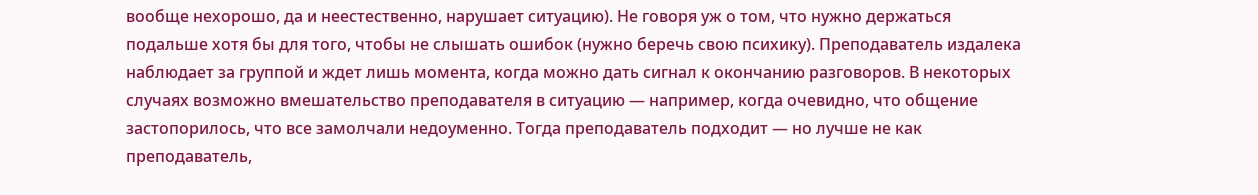вообще нехорошо, да и неестественно, нарушает ситуацию). Не говоря уж о том, что нужно держаться подальше хотя бы для того, чтобы не слышать ошибок (нужно беречь свою психику). Преподаватель издалека наблюдает за группой и ждет лишь момента, когда можно дать сигнал к окончанию разговоров. В некоторых случаях возможно вмешательство преподавателя в ситуацию — например, когда очевидно, что общение застопорилось, что все замолчали недоуменно. Тогда преподаватель подходит — но лучше не как преподаватель,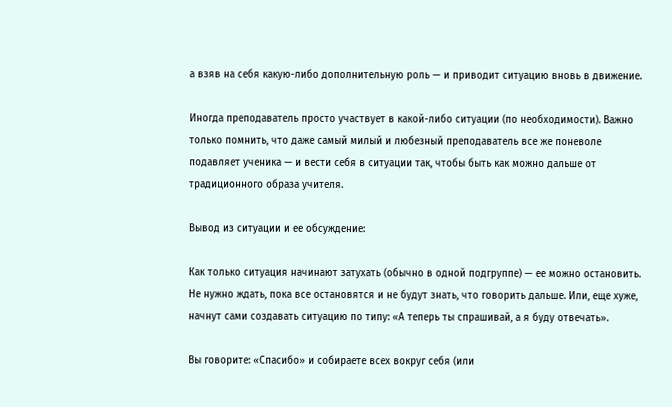а взяв на себя какую-либо дополнительную роль — и приводит ситуацию вновь в движение.

Иногда преподаватель просто участвует в какой-либо ситуации (по необходимости). Важно только помнить, что даже самый милый и любезный преподаватель все же поневоле подавляет ученика — и вести себя в ситуации так, чтобы быть как можно дальше от традиционного образа учителя.

Вывод из ситуации и ее обсуждение:

Как только ситуация начинают затухать (обычно в одной подгруппе) — ее можно остановить. Не нужно ждать, пока все остановятся и не будут знать, что говорить дальше. Или, еще хуже, начнут сами создавать ситуацию по типу: «А теперь ты спрашивай, а я буду отвечать».

Вы говорите: «Спасибо» и собираете всех вокруг себя (или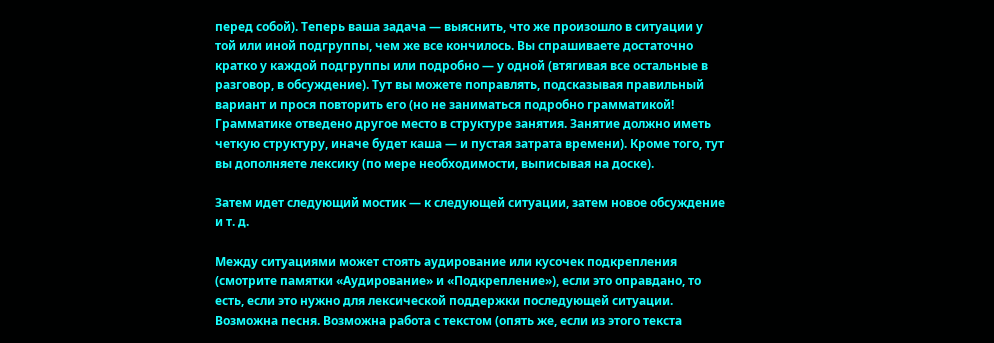перед собой). Теперь ваша задача — выяснить, что же произошло в ситуации у той или иной подгруппы, чем же все кончилось. Вы спрашиваете достаточно кратко у каждой подгруппы или подробно — у одной (втягивая все остальные в разговор, в обсуждение). Тут вы можете поправлять, подсказывая правильный вариант и прося повторить его (но не заниматься подробно грамматикой! Грамматике отведено другое место в структуре занятия. Занятие должно иметь четкую структуру, иначе будет каша — и пустая затрата времени). Кроме того, тут вы дополняете лексику (по мере необходимости, выписывая на доске).

Затем идет следующий мостик — к следующей ситуации, затем новое обсуждение и т. д.

Между ситуациями может стоять аудирование или кусочек подкрепления (смотрите памятки «Аудирование» и «Подкрепление»), если это оправдано, то есть, если это нужно для лексической поддержки последующей ситуации. Возможна песня. Возможна работа с текстом (опять же, если из этого текста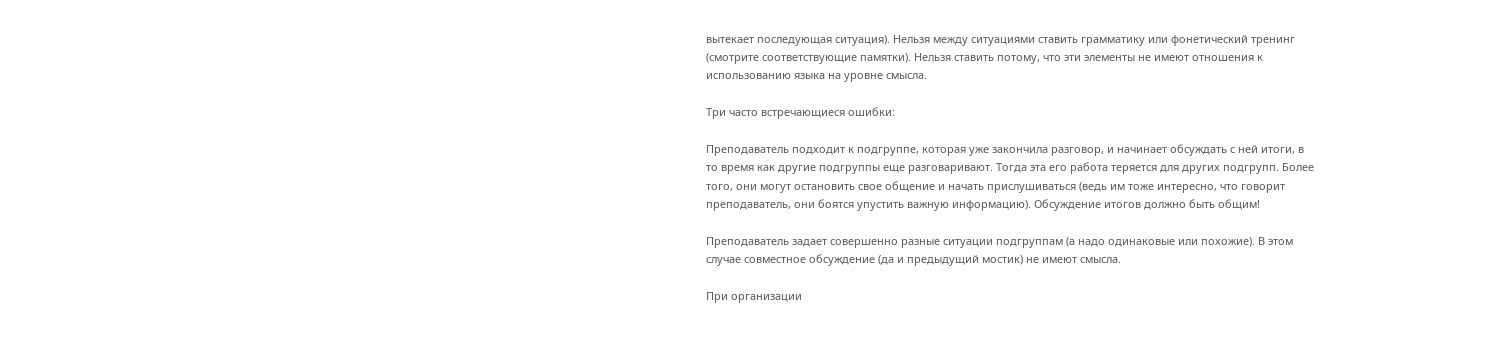вытекает последующая ситуация). Нельзя между ситуациями ставить грамматику или фонетический тренинг (смотрите соответствующие памятки). Нельзя ставить потому, что эти элементы не имеют отношения к использованию языка на уровне смысла.

Три часто встречающиеся ошибки:

Преподаватель подходит к подгруппе, которая уже закончила разговор, и начинает обсуждать с ней итоги, в то время как другие подгруппы еще разговаривают. Тогда эта его работа теряется для других подгрупп. Более того, они могут остановить свое общение и начать прислушиваться (ведь им тоже интересно, что говорит преподаватель, они боятся упустить важную информацию). Обсуждение итогов должно быть общим!

Преподаватель задает совершенно разные ситуации подгруппам (а надо одинаковые или похожие). В этом случае совместное обсуждение (да и предыдущий мостик) не имеют смысла.

При организации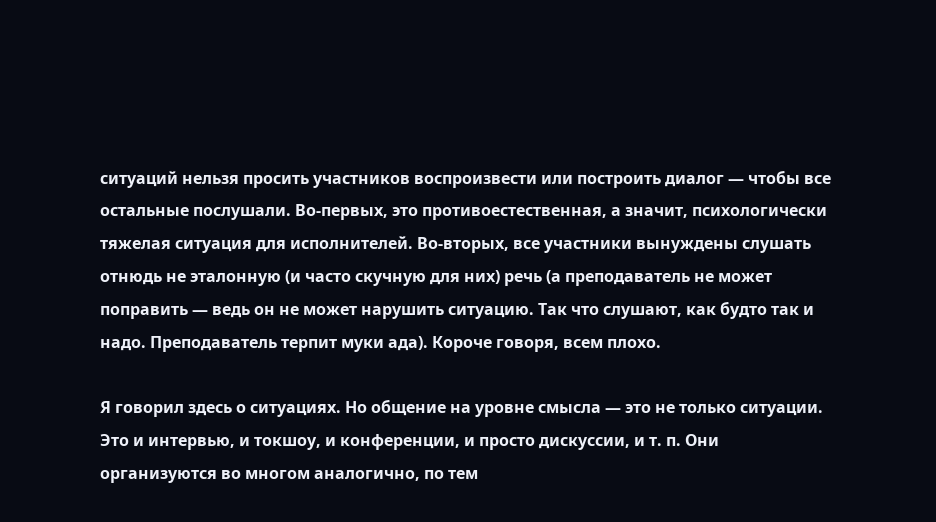ситуаций нельзя просить участников воспроизвести или построить диалог — чтобы все остальные послушали. Во-первых, это противоестественная, а значит, психологически тяжелая ситуация для исполнителей. Во-вторых, все участники вынуждены слушать отнюдь не эталонную (и часто скучную для них) речь (а преподаватель не может поправить — ведь он не может нарушить ситуацию. Так что слушают, как будто так и надо. Преподаватель терпит муки ада). Короче говоря, всем плохо.

Я говорил здесь о ситуациях. Но общение на уровне смысла — это не только ситуации. Это и интервью, и токшоу, и конференции, и просто дискуссии, и т. п. Они организуются во многом аналогично, по тем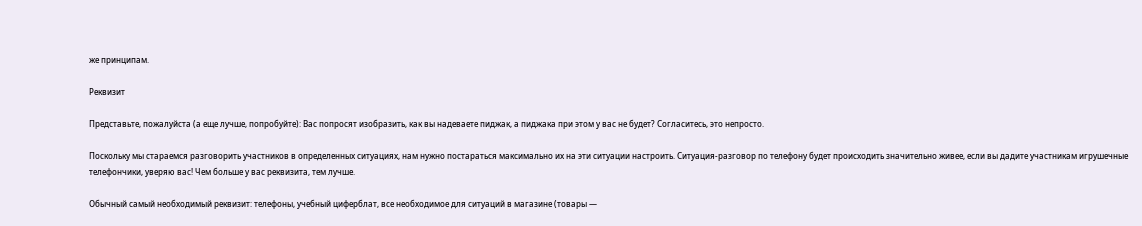же принципам.

Реквизит

Представьте, пожалуйста (а еще лучше, попробуйте): Вас попросят изобразить, как вы надеваете пиджак, а пиджака при этом у вас не будет? Согласитесь, это непросто.

Поскольку мы стараемся разговорить участников в определенных ситуациях, нам нужно постараться максимально их на эти ситуации настроить. Ситуация-разговор по телефону будет происходить значительно живее, если вы дадите участникам игрушечные телефончики, уверяю вас! Чем больше у вас реквизита, тем лучше.

Обычный самый необходимый реквизит: телефоны, учебный циферблат, все необходимое для ситуаций в магазине (товары —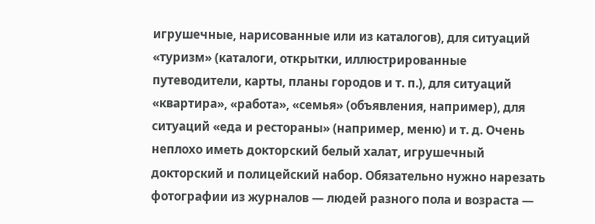игрушечные, нарисованные или из каталогов), для ситуаций «туризм» (каталоги, открытки, иллюстрированные путеводители, карты, планы городов и т. п.), для ситуаций «квартира», «работа», «семья» (объявления, например), для ситуаций «еда и рестораны» (например, меню) и т. д. Очень неплохо иметь докторский белый халат, игрушечный докторский и полицейский набор. Обязательно нужно нарезать фотографии из журналов — людей разного пола и возраста —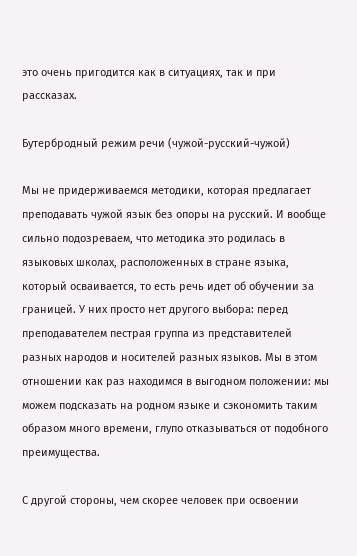это очень пригодится как в ситуациях, так и при рассказах.

Бутербродный режим речи (чужой-русский-чужой)

Мы не придерживаемся методики, которая предлагает преподавать чужой язык без опоры на русский. И вообще сильно подозреваем, что методика это родилась в языковых школах, расположенных в стране языка, который осваивается, то есть речь идет об обучении за границей. У них просто нет другого выбора: перед преподавателем пестрая группа из представителей разных народов и носителей разных языков. Мы в этом отношении как раз находимся в выгодном положении: мы можем подсказать на родном языке и сэкономить таким образом много времени, глупо отказываться от подобного преимущества.

С другой стороны, чем скорее человек при освоении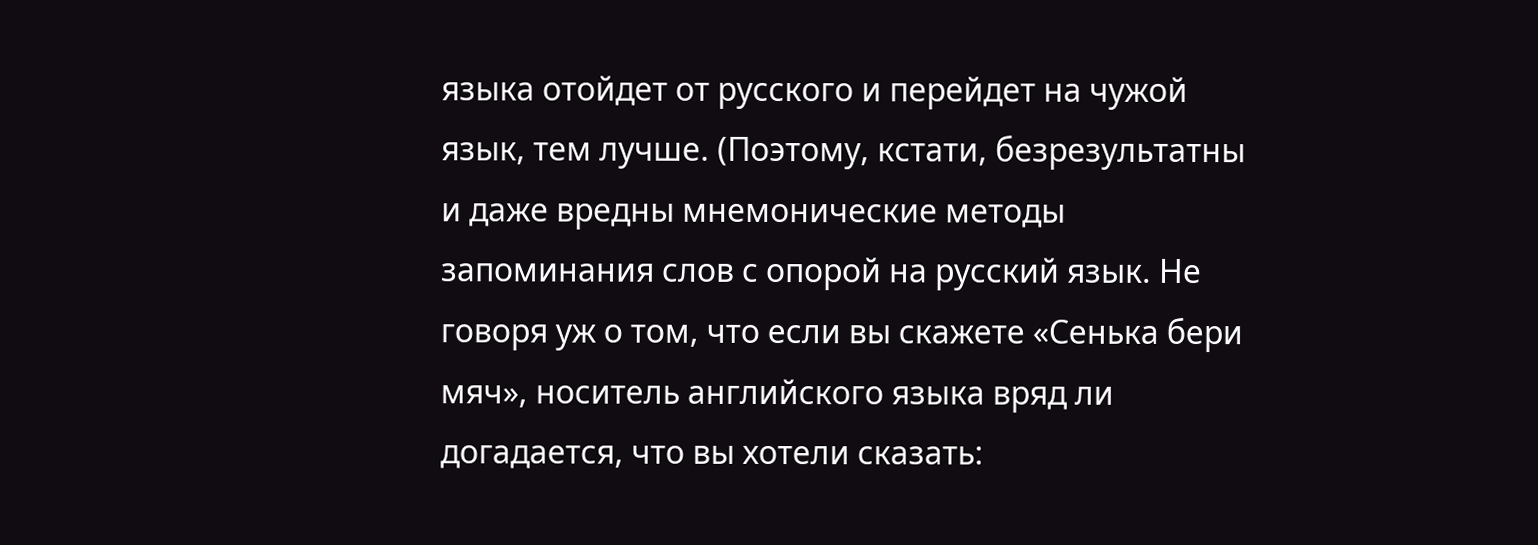языка отойдет от русского и перейдет на чужой язык, тем лучше. (Поэтому, кстати, безрезультатны и даже вредны мнемонические методы запоминания слов с опорой на русский язык. Не говоря уж о том, что если вы скажете «Сенька бери мяч», носитель английского языка вряд ли догадается, что вы хотели сказать: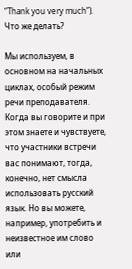“Thank you very much”). Что же делать?

Мы используем, в основном на начальных циклах, особый режим речи преподавателя. Когда вы говорите и при этом знаете и чувствуете, что участники встречи вас понимают, тогда, конечно, нет смысла использовать русский язык. Но вы можете, например, употребить и неизвестное им слово или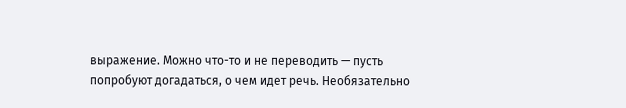выражение. Можно что-то и не переводить — пусть попробуют догадаться, о чем идет речь. Необязательно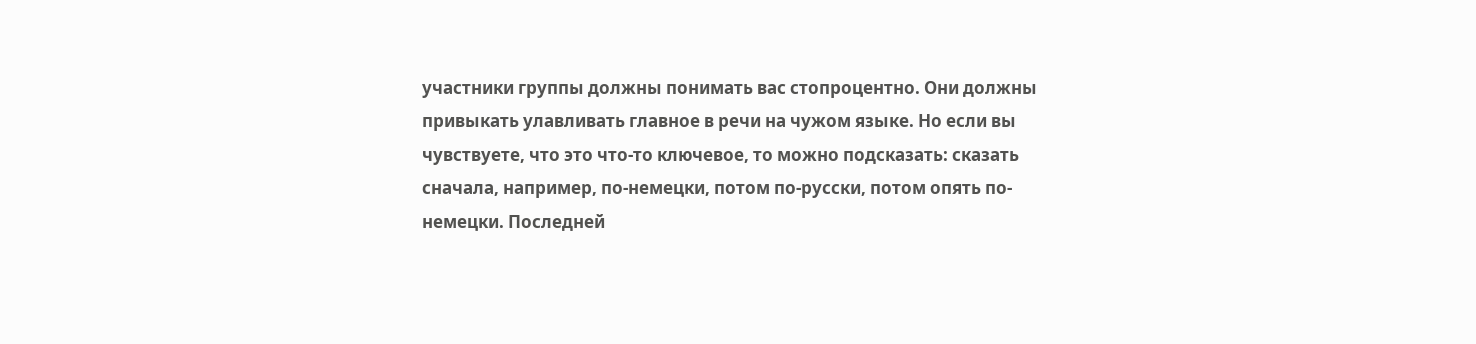участники группы должны понимать вас стопроцентно. Они должны привыкать улавливать главное в речи на чужом языке. Но если вы чувствуете, что это что-то ключевое, то можно подсказать: сказать сначала, например, по-немецки, потом по-русски, потом опять по-немецки. Последней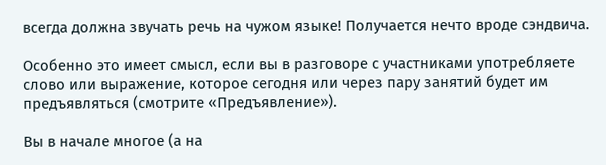всегда должна звучать речь на чужом языке! Получается нечто вроде сэндвича.

Особенно это имеет смысл, если вы в разговоре с участниками употребляете слово или выражение, которое сегодня или через пару занятий будет им предъявляться (смотрите «Предъявление»).

Вы в начале многое (а на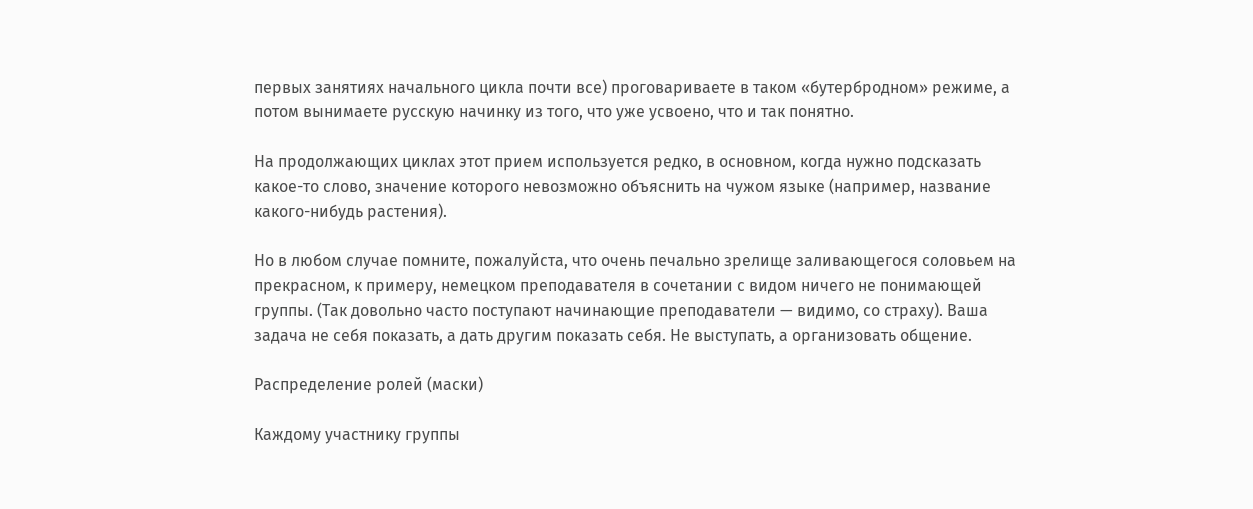первых занятиях начального цикла почти все) проговариваете в таком «бутербродном» режиме, а потом вынимаете русскую начинку из того, что уже усвоено, что и так понятно.

На продолжающих циклах этот прием используется редко, в основном, когда нужно подсказать какое-то слово, значение которого невозможно объяснить на чужом языке (например, название какого-нибудь растения).

Но в любом случае помните, пожалуйста, что очень печально зрелище заливающегося соловьем на прекрасном, к примеру, немецком преподавателя в сочетании с видом ничего не понимающей группы. (Так довольно часто поступают начинающие преподаватели — видимо, со страху). Ваша задача не себя показать, а дать другим показать себя. Не выступать, а организовать общение.

Распределение ролей (маски)

Каждому участнику группы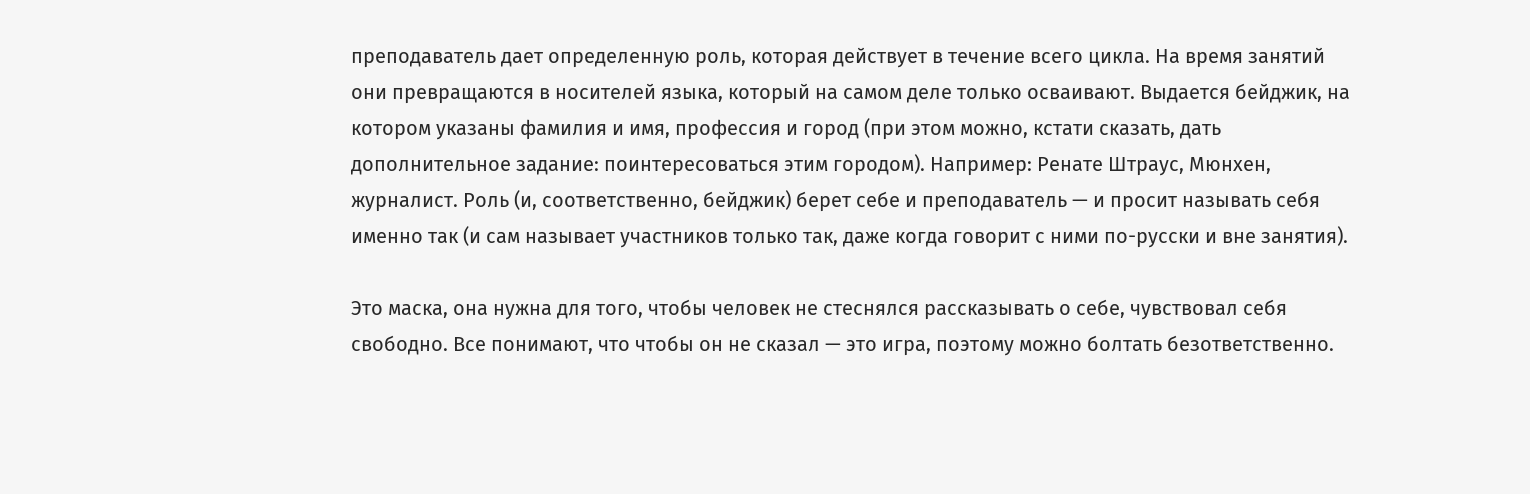преподаватель дает определенную роль, которая действует в течение всего цикла. На время занятий они превращаются в носителей языка, который на самом деле только осваивают. Выдается бейджик, на котором указаны фамилия и имя, профессия и город (при этом можно, кстати сказать, дать дополнительное задание: поинтересоваться этим городом). Например: Ренате Штраус, Мюнхен, журналист. Роль (и, соответственно, бейджик) берет себе и преподаватель — и просит называть себя именно так (и сам называет участников только так, даже когда говорит с ними по-русски и вне занятия).

Это маска, она нужна для того, чтобы человек не стеснялся рассказывать о себе, чувствовал себя свободно. Все понимают, что чтобы он не сказал — это игра, поэтому можно болтать безответственно.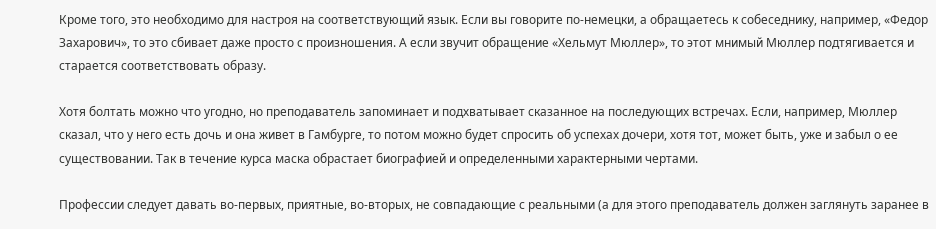Кроме того, это необходимо для настроя на соответствующий язык. Если вы говорите по-немецки, а обращаетесь к собеседнику, например, «Федор Захарович», то это сбивает даже просто с произношения. А если звучит обращение «Хельмут Мюллер», то этот мнимый Мюллер подтягивается и старается соответствовать образу.

Хотя болтать можно что угодно, но преподаватель запоминает и подхватывает сказанное на последующих встречах. Если, например, Мюллер сказал, что у него есть дочь и она живет в Гамбурге, то потом можно будет спросить об успехах дочери, хотя тот, может быть, уже и забыл о ее существовании. Так в течение курса маска обрастает биографией и определенными характерными чертами.

Профессии следует давать во-первых, приятные, во-вторых, не совпадающие с реальными (а для этого преподаватель должен заглянуть заранее в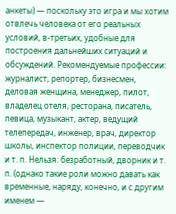анкеты) — поскольку это игра и мы хотим отвлечь человека от его реальных условий, в-третьих, удобные для построения дальнейших ситуаций и обсуждений. Рекомендуемые профессии: журналист, репортер, бизнесмен, деловая женщина, менеджер, пилот, владелец отеля, ресторана, писатель, певица, музыкант, актер, ведущий телепередач, инженер, врач, директор школы, инспектор полиции, переводчик и т. п. Нельзя: безработный, дворник и т. п. (однако такие роли можно давать как временные, наряду, конечно, и с другим именем —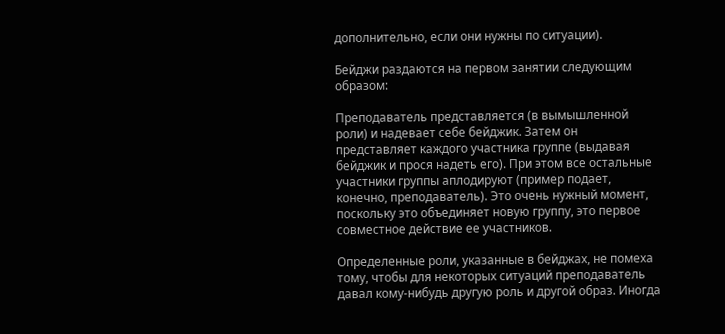дополнительно, если они нужны по ситуации).

Бейджи раздаются на первом занятии следующим образом:

Преподаватель представляется (в вымышленной роли) и надевает себе бейджик. Затем он представляет каждого участника группе (выдавая бейджик и прося надеть его). При этом все остальные участники группы аплодируют (пример подает, конечно, преподаватель). Это очень нужный момент, поскольку это объединяет новую группу, это первое совместное действие ее участников.

Определенные роли, указанные в бейджах, не помеха тому, чтобы для некоторых ситуаций преподаватель давал кому-нибудь другую роль и другой образ. Иногда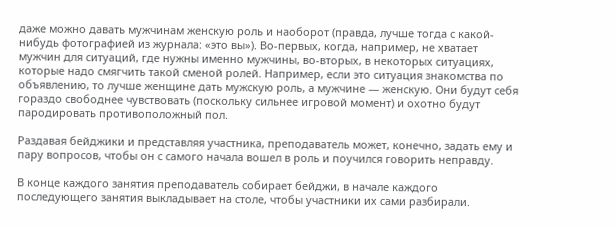даже можно давать мужчинам женскую роль и наоборот (правда, лучше тогда с какой-нибудь фотографией из журнала: «это вы»). Во-первых, когда, например, не хватает мужчин для ситуаций, где нужны именно мужчины, во-вторых, в некоторых ситуациях, которые надо смягчить такой сменой ролей. Например, если это ситуация знакомства по объявлению, то лучше женщине дать мужскую роль, а мужчине — женскую. Они будут себя гораздо свободнее чувствовать (поскольку сильнее игровой момент) и охотно будут пародировать противоположный пол.

Раздавая бейджики и представляя участника, преподаватель может, конечно, задать ему и пару вопросов, чтобы он с самого начала вошел в роль и поучился говорить неправду.

В конце каждого занятия преподаватель собирает бейджи, в начале каждого последующего занятия выкладывает на столе, чтобы участники их сами разбирали.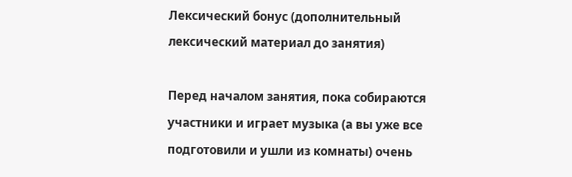Лексический бонус (дополнительный лексический материал до занятия)

Перед началом занятия, пока собираются участники и играет музыка (а вы уже все подготовили и ушли из комнаты) очень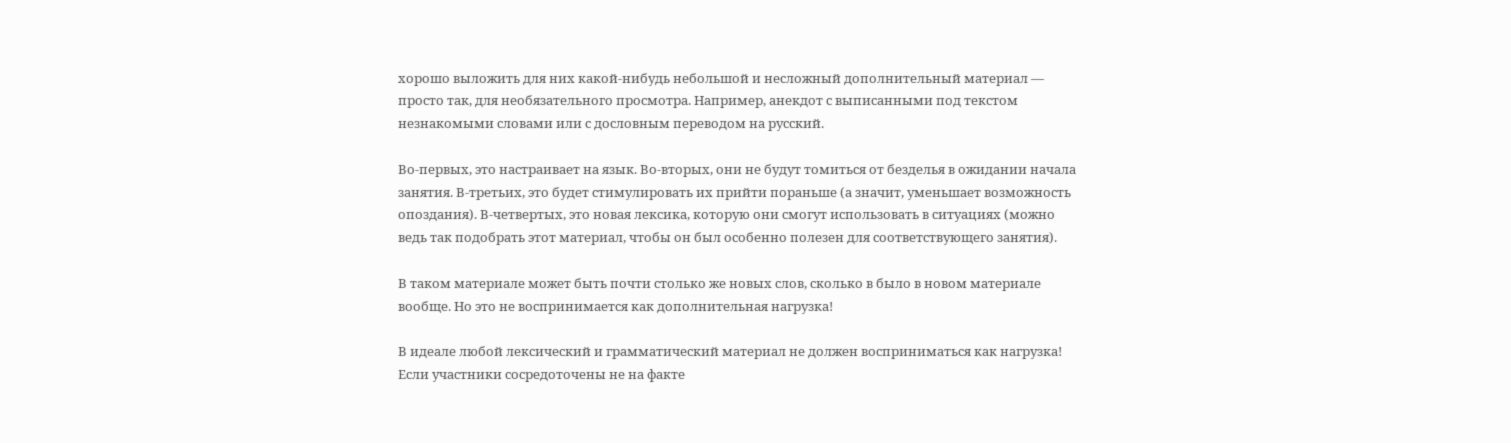хорошо выложить для них какой-нибудь небольшой и несложный дополнительный материал — просто так, для необязательного просмотра. Например, анекдот с выписанными под текстом незнакомыми словами или с дословным переводом на русский.

Во-первых, это настраивает на язык. Во-вторых, они не будут томиться от безделья в ожидании начала занятия. В-третьих, это будет стимулировать их прийти пораньше (а значит, уменьшает возможность опоздания). В-четвертых, это новая лексика, которую они смогут использовать в ситуациях (можно ведь так подобрать этот материал, чтобы он был особенно полезен для соответствующего занятия).

В таком материале может быть почти столько же новых слов, сколько в было в новом материале вообще. Но это не воспринимается как дополнительная нагрузка!

В идеале любой лексический и грамматический материал не должен восприниматься как нагрузка! Если участники сосредоточены не на факте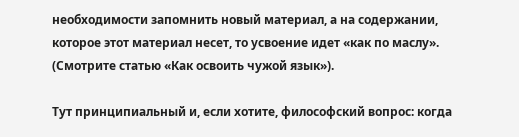необходимости запомнить новый материал, а на содержании, которое этот материал несет, то усвоение идет «как по маслу». (Смотрите статью «Как освоить чужой язык»).

Тут принципиальный и, если хотите, философский вопрос: когда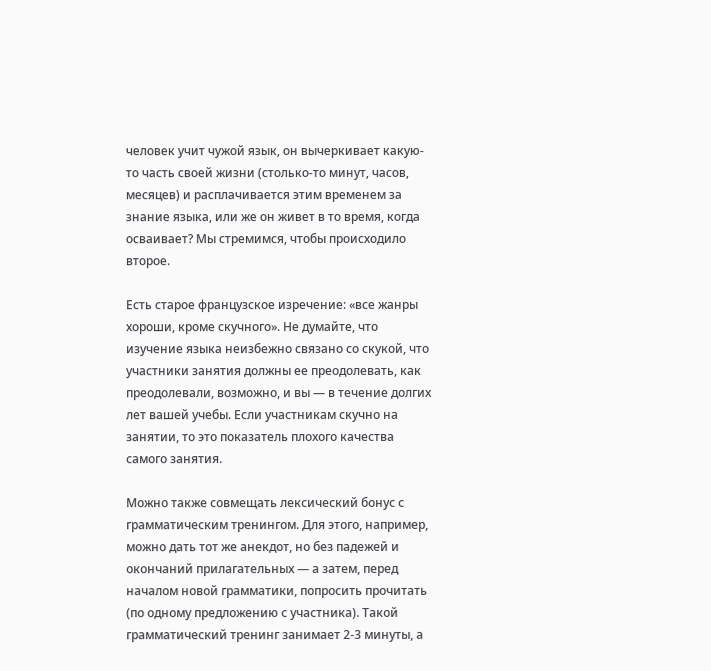человек учит чужой язык, он вычеркивает какую-то часть своей жизни (столько-то минут, часов, месяцев) и расплачивается этим временем за знание языка, или же он живет в то время, когда осваивает? Мы стремимся, чтобы происходило второе.

Есть старое французское изречение: «все жанры хороши, кроме скучного». Не думайте, что изучение языка неизбежно связано со скукой, что участники занятия должны ее преодолевать, как преодолевали, возможно, и вы — в течение долгих лет вашей учебы. Если участникам скучно на занятии, то это показатель плохого качества самого занятия.

Можно также совмещать лексический бонус с грамматическим тренингом. Для этого, например, можно дать тот же анекдот, но без падежей и окончаний прилагательных — а затем, перед началом новой грамматики, попросить прочитать (по одному предложению с участника). Такой грамматический тренинг занимает 2-3 минуты, а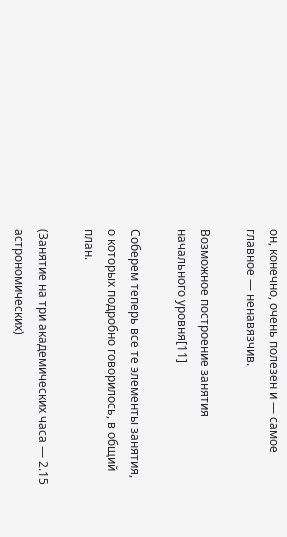он, конечно, очень полезен и — самое главное — ненавязчив.

Возможное построение занятия начального уровня[11]

Соберем теперь все те элементы занятия, о которых подробно говорилось, в общий план.

(Занятие на три академических часа — 2.15 астрономических)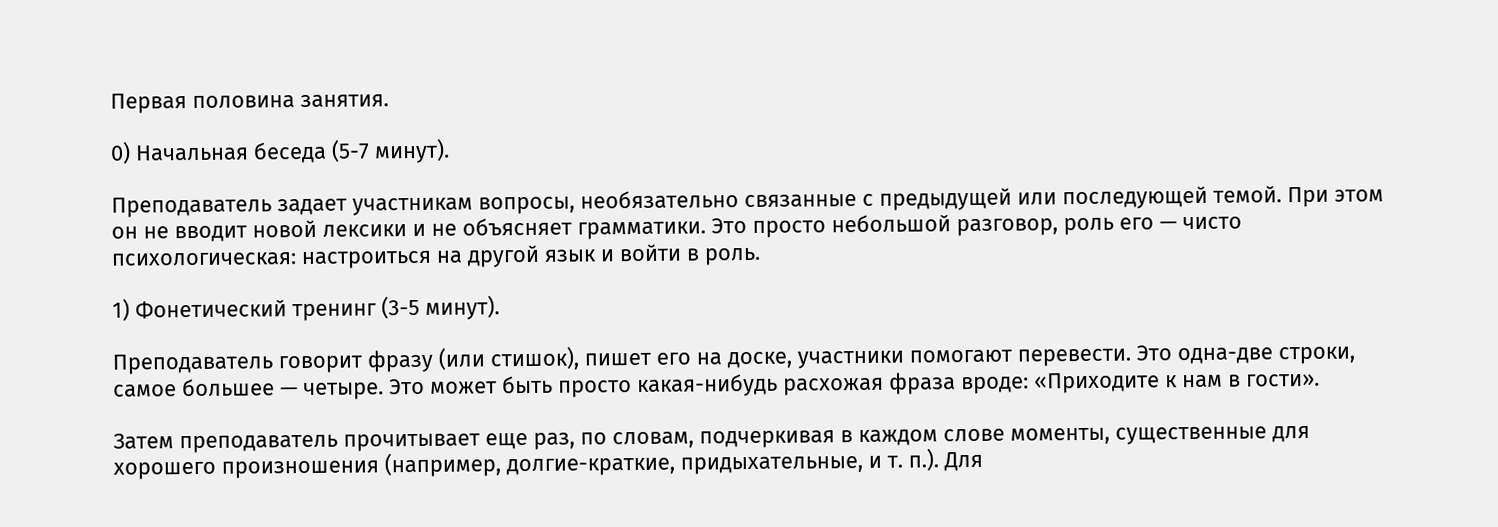Первая половина занятия.

0) Начальная беседа (5-7 минут).

Преподаватель задает участникам вопросы, необязательно связанные с предыдущей или последующей темой. При этом он не вводит новой лексики и не объясняет грамматики. Это просто небольшой разговор, роль его — чисто психологическая: настроиться на другой язык и войти в роль.

1) Фонетический тренинг (3-5 минут).

Преподаватель говорит фразу (или стишок), пишет его на доске, участники помогают перевести. Это одна-две строки, самое большее — четыре. Это может быть просто какая-нибудь расхожая фраза вроде: «Приходите к нам в гости».

Затем преподаватель прочитывает еще раз, по словам, подчеркивая в каждом слове моменты, существенные для хорошего произношения (например, долгие-краткие, придыхательные, и т. п.). Для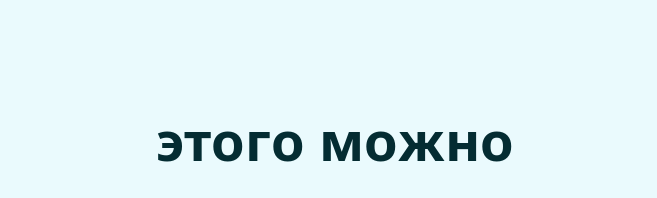этого можно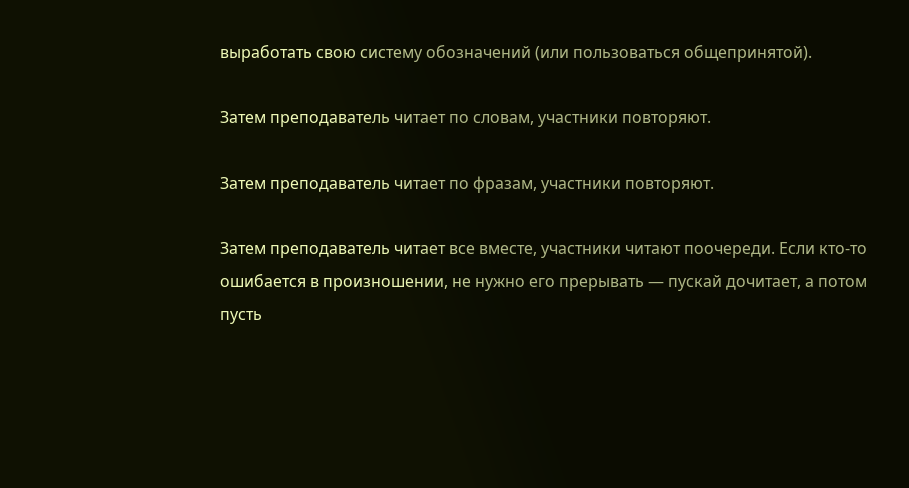выработать свою систему обозначений (или пользоваться общепринятой).

Затем преподаватель читает по словам, участники повторяют.

Затем преподаватель читает по фразам, участники повторяют.

Затем преподаватель читает все вместе, участники читают поочереди. Если кто-то ошибается в произношении, не нужно его прерывать — пускай дочитает, а потом пусть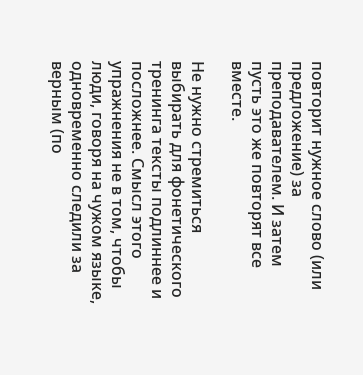повторит нужное слово (или предложение) за преподавателем. И затем пусть это же повторят все вместе.

Не нужно стремиться выбирать для фонетического тренинга тексты подлиннее и посложнее. Смысл этого упражнения не в том, чтобы люди, говоря на чужом языке, одновременно следили за верным (по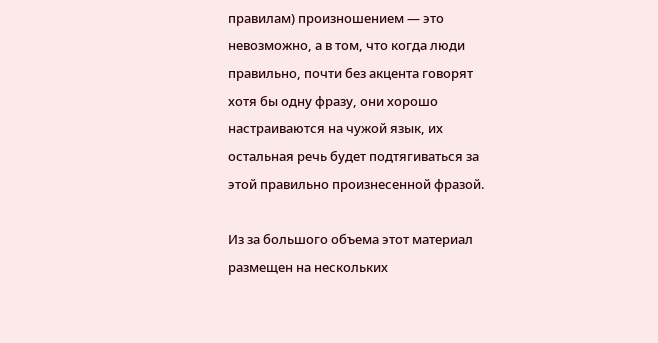правилам) произношением — это невозможно, а в том, что когда люди правильно, почти без акцента говорят хотя бы одну фразу, они хорошо настраиваются на чужой язык, их остальная речь будет подтягиваться за этой правильно произнесенной фразой.

Из за большого объема этот материал размещен на нескольких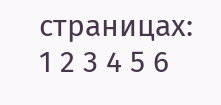страницах:
1 2 3 4 5 6